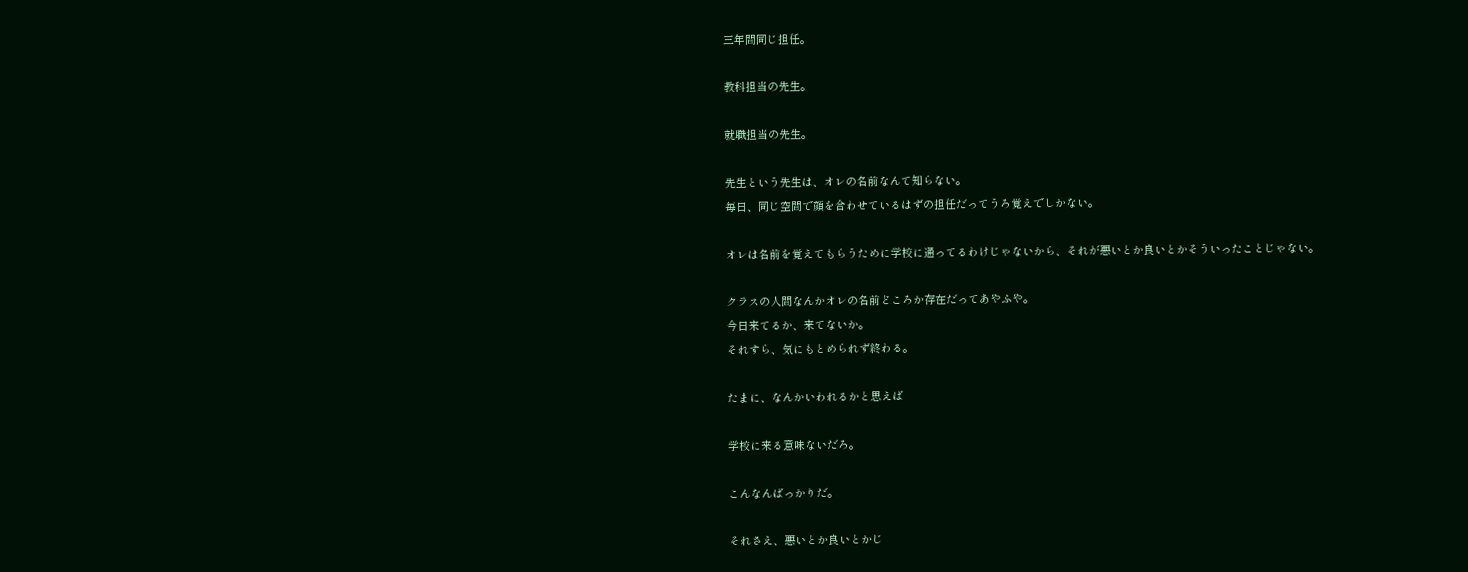三年間同じ担任。

教科担当の先生。

就職担当の先生。

先生という先生は、オレの名前なんて知らない。
毎日、同じ空間で顔を合わせているはずの担任だってうろ覚えでしかない。

オレは名前を覚えてもらうために学校に通ってるわけじゃないから、それが悪いとか良いとかそういったことじゃない。

クラスの人間なんかオレの名前どころか存在だってあやふや。
今日来てるか、来てないか。
それすら、気にもとめられず終わる。

たまに、なんかいわれるかと思えば

学校に来る意味ないだろ。

こんなんばっかりだ。

それさえ、悪いとか良いとかじ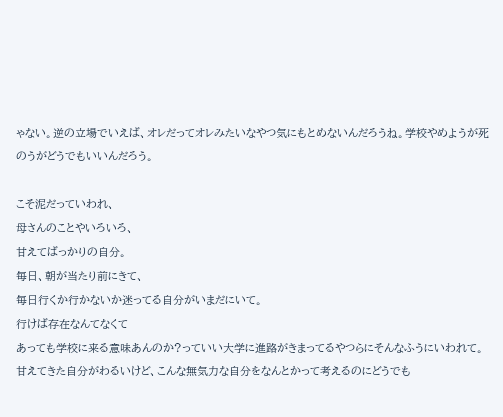ゃない。逆の立場でいえば、オレだってオレみたいなやつ気にもとめないんだろうね。学校やめようが死のうがどうでもいいんだろう。

こそ泥だっていわれ、
母さんのことやいろいろ、
甘えてばっかりの自分。
毎日、朝が当たり前にきて、
毎日行くか行かないか迷ってる自分がいまだにいて。
行けば存在なんてなくて
あっても学校に来る意味あんのか?っていい大学に進路がきまってるやつらにそんなふうにいわれて。
甘えてきた自分がわるいけど、こんな無気力な自分をなんとかって考えるのにどうでも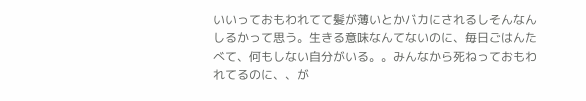いいっておもわれてて髪が薄いとかバカにされるしそんなんしるかって思う。生きる意味なんてないのに、毎日ごはんたべて、何もしない自分がいる。。みんなから死ねっておもわれてるのに、、が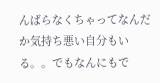んばらなくちゃってなんだか気持ち悪い自分もいる。。でもなんにもで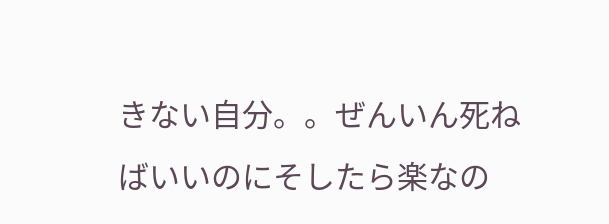きない自分。。ぜんいん死ねばいいのにそしたら楽なの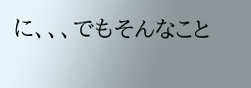に、、、でもそんなこと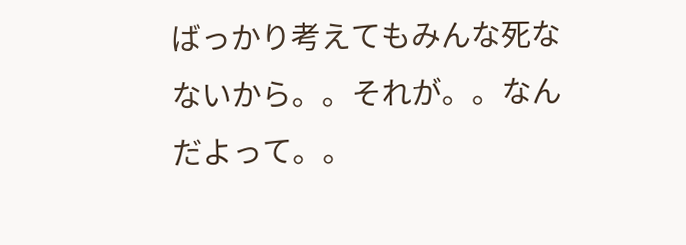ばっかり考えてもみんな死なないから。。それが。。なんだよって。。